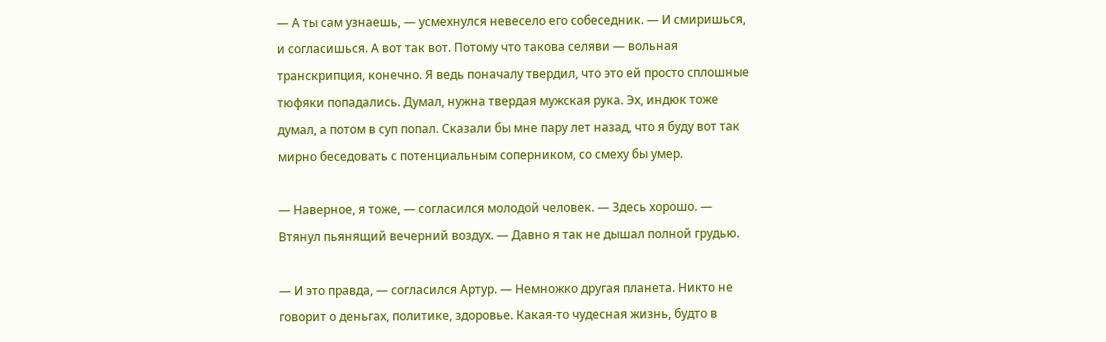— А ты сам узнаешь, — усмехнулся невесело его собеседник. — И смиришься, и согласишься. А вот так вот. Потому что такова селяви — вольная транскрипция, конечно. Я ведь поначалу твердил, что это ей просто сплошные тюфяки попадались. Думал, нужна твердая мужская рука. Эх, индюк тоже думал, а потом в суп попал. Сказали бы мне пару лет назад, что я буду вот так мирно беседовать с потенциальным соперником, со смеху бы умер.

— Наверное, я тоже, — согласился молодой человек. — Здесь хорошо. — Втянул пьянящий вечерний воздух. — Давно я так не дышал полной грудью.

— И это правда, — согласился Артур. — Немножко другая планета. Никто не говорит о деньгах, политике, здоровье. Какая-то чудесная жизнь, будто в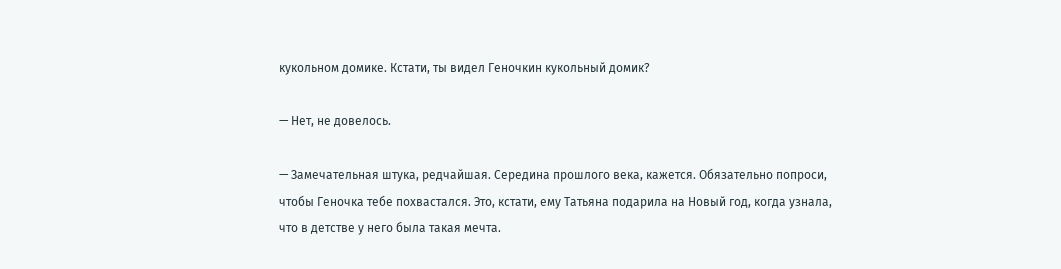кукольном домике. Кстати, ты видел Геночкин кукольный домик?

— Нет, не довелось.

— Замечательная штука, редчайшая. Середина прошлого века, кажется. Обязательно попроси, чтобы Геночка тебе похвастался. Это, кстати, ему Татьяна подарила на Новый год, когда узнала, что в детстве у него была такая мечта.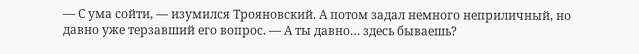— С ума сойти, — изумился Трояновский. А потом задал немного неприличный, но давно уже терзавший его вопрос. — А ты давно… здесь бываешь?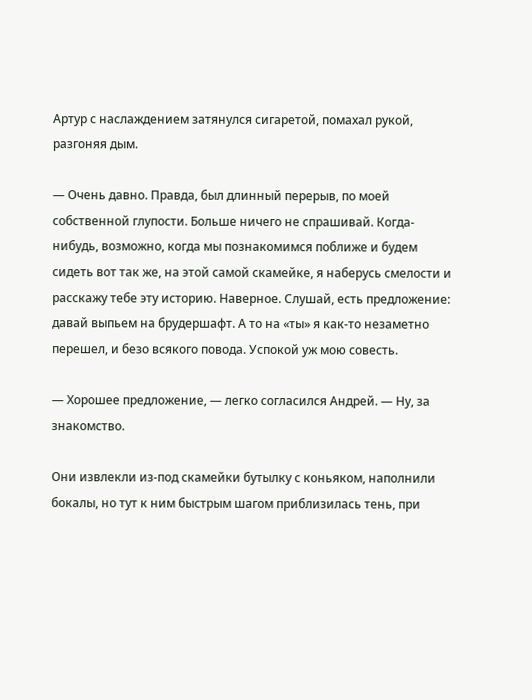Артур с наслаждением затянулся сигаретой, помахал рукой, разгоняя дым.

— Очень давно. Правда, был длинный перерыв, по моей собственной глупости. Больше ничего не спрашивай. Когда-нибудь, возможно, когда мы познакомимся поближе и будем сидеть вот так же, на этой самой скамейке, я наберусь смелости и расскажу тебе эту историю. Наверное. Слушай, есть предложение: давай выпьем на брудершафт. А то на «ты» я как-то незаметно перешел, и безо всякого повода. Успокой уж мою совесть.

— Хорошее предложение, — легко согласился Андрей. — Ну, за знакомство.

Они извлекли из-под скамейки бутылку с коньяком, наполнили бокалы, но тут к ним быстрым шагом приблизилась тень, при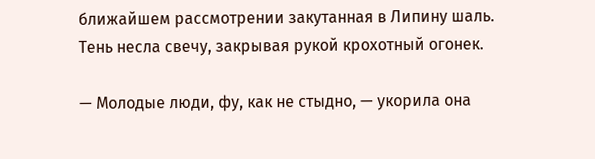ближайшем рассмотрении закутанная в Липину шаль. Тень несла свечу, закрывая рукой крохотный огонек.

— Молодые люди, фу, как не стыдно, — укорила она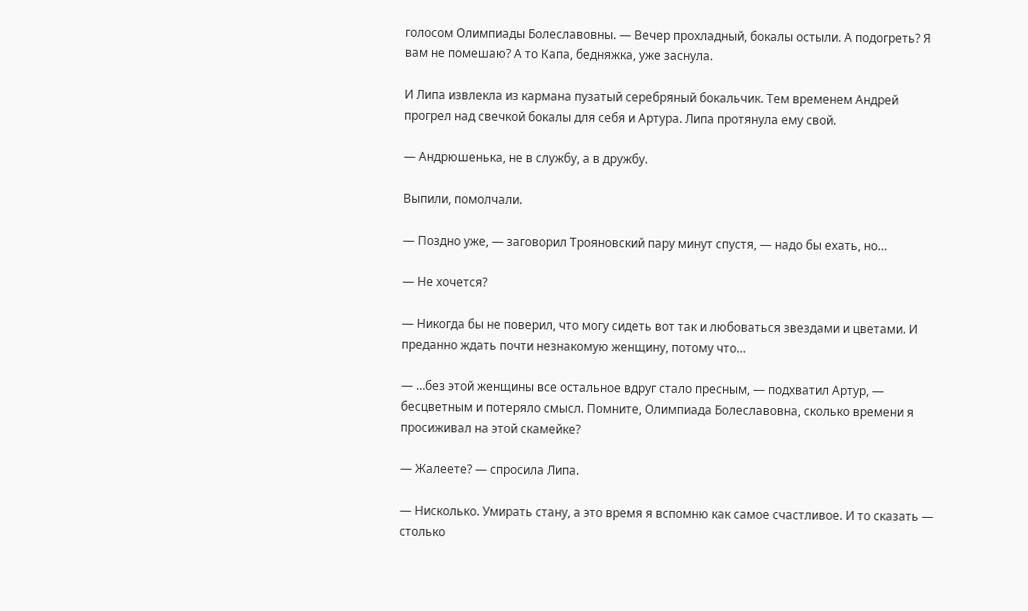голосом Олимпиады Болеславовны. — Вечер прохладный, бокалы остыли. А подогреть? Я вам не помешаю? А то Капа, бедняжка, уже заснула.

И Липа извлекла из кармана пузатый серебряный бокальчик. Тем временем Андрей прогрел над свечкой бокалы для себя и Артура. Липа протянула ему свой.

— Андрюшенька, не в службу, а в дружбу.

Выпили, помолчали.

— Поздно уже, — заговорил Трояновский пару минут спустя, — надо бы ехать, но…

— Не хочется?

— Никогда бы не поверил, что могу сидеть вот так и любоваться звездами и цветами. И преданно ждать почти незнакомую женщину, потому что…

— …без этой женщины все остальное вдруг стало пресным, — подхватил Артур, — бесцветным и потеряло смысл. Помните, Олимпиада Болеславовна, сколько времени я просиживал на этой скамейке?

— Жалеете? — спросила Липа.

— Нисколько. Умирать стану, а это время я вспомню как самое счастливое. И то сказать — столько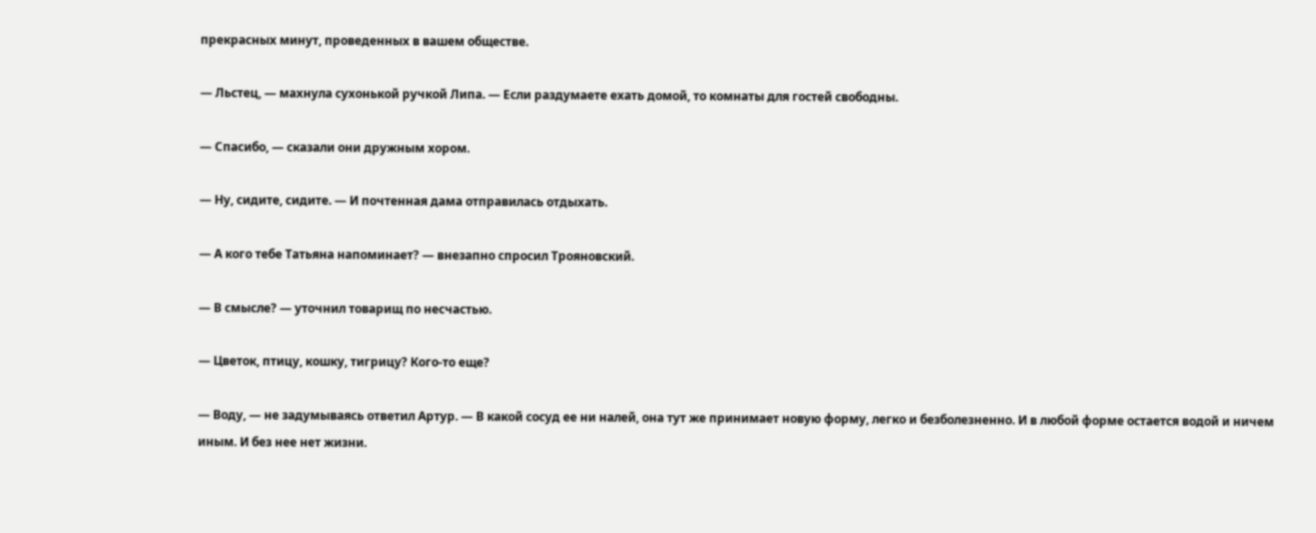прекрасных минут, проведенных в вашем обществе.

— Льстец, — махнула сухонькой ручкой Липа. — Если раздумаете ехать домой, то комнаты для гостей свободны.

— Спасибо, — сказали они дружным хором.

— Ну, сидите, сидите. — И почтенная дама отправилась отдыхать.

— А кого тебе Татьяна напоминает? — внезапно спросил Трояновский.

— В смысле? — уточнил товарищ по несчастью.

— Цветок, птицу, кошку, тигрицу? Кого-то еще?

— Воду, — не задумываясь ответил Артур. — В какой сосуд ее ни налей, она тут же принимает новую форму, легко и безболезненно. И в любой форме остается водой и ничем иным. И без нее нет жизни.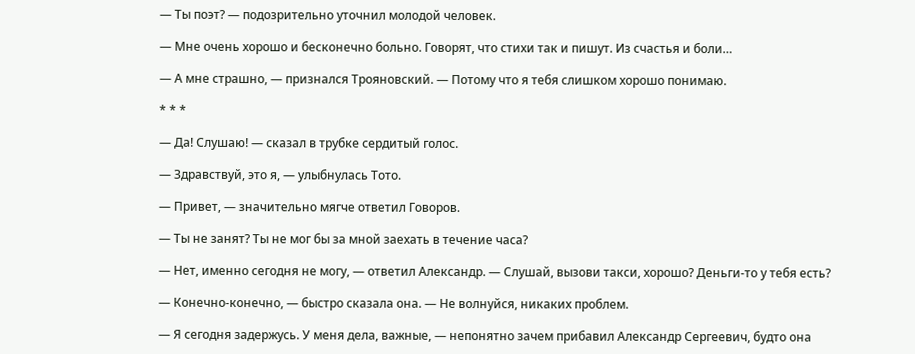— Ты поэт? — подозрительно уточнил молодой человек.

— Мне очень хорошо и бесконечно больно. Говорят, что стихи так и пишут. Из счастья и боли…

— А мне страшно, — признался Трояновский. — Потому что я тебя слишком хорошо понимаю.

* * *

— Да! Слушаю! — сказал в трубке сердитый голос.

— Здравствуй, это я, — улыбнулась Тото.

— Привет, — значительно мягче ответил Говоров.

— Ты не занят? Ты не мог бы за мной заехать в течение часа?

— Нет, именно сегодня не могу, — ответил Александр. — Слушай, вызови такси, хорошо? Деньги-то у тебя есть?

— Конечно-конечно, — быстро сказала она. — Не волнуйся, никаких проблем.

— Я сегодня задержусь. У меня дела, важные, — непонятно зачем прибавил Александр Сергеевич, будто она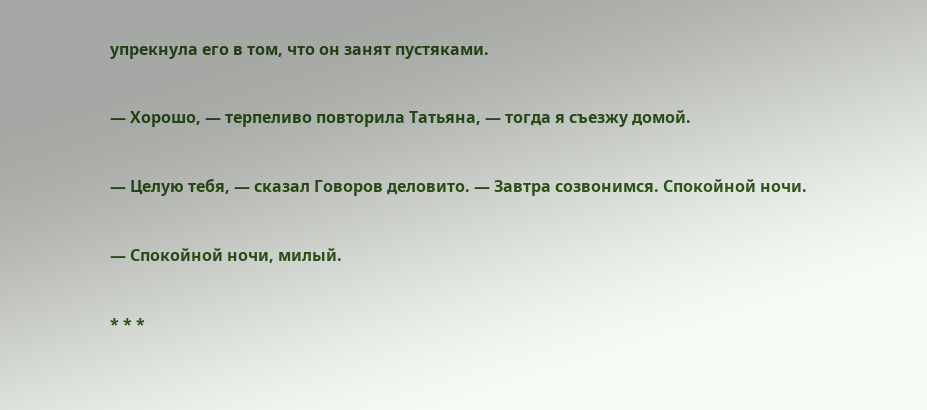упрекнула его в том, что он занят пустяками.

— Хорошо, — терпеливо повторила Татьяна, — тогда я съезжу домой.

— Целую тебя, — сказал Говоров деловито. — Завтра созвонимся. Спокойной ночи.

— Спокойной ночи, милый.

* * *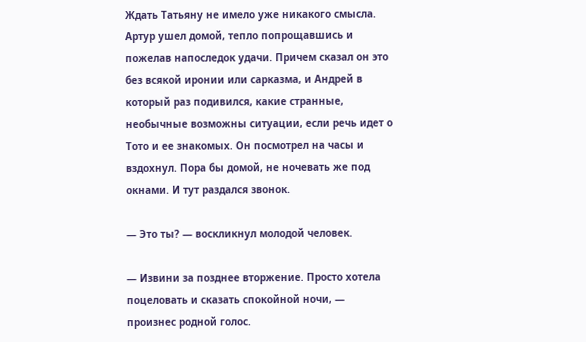Ждать Татьяну не имело уже никакого смысла. Артур ушел домой, тепло попрощавшись и пожелав напоследок удачи. Причем сказал он это без всякой иронии или сарказма, и Андрей в который раз подивился, какие странные, необычные возможны ситуации, если речь идет о Тото и ее знакомых. Он посмотрел на часы и вздохнул. Пора бы домой, не ночевать же под окнами. И тут раздался звонок.

— Это ты? — воскликнул молодой человек.

— Извини за позднее вторжение. Просто хотела поцеловать и сказать спокойной ночи, — произнес родной голос.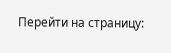Перейти на страницу: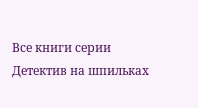Все книги серии Детектив на шпильках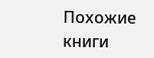Похожие книги